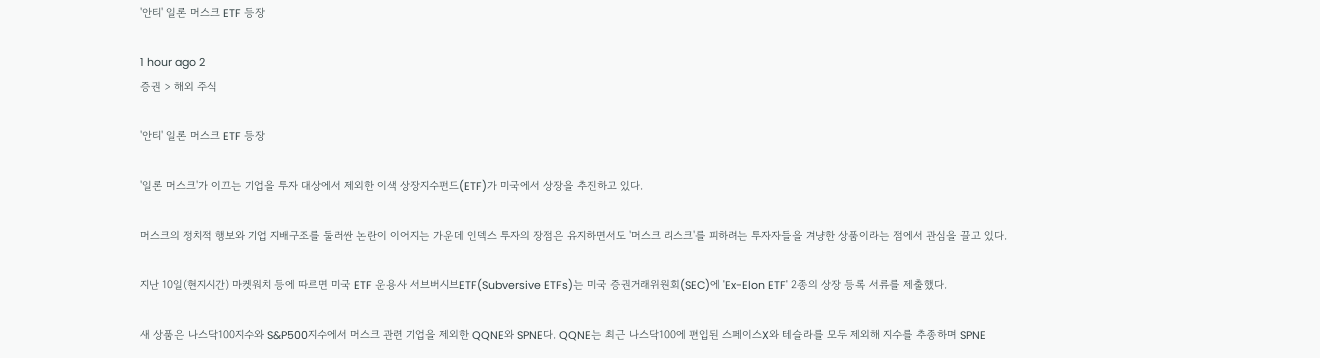'안티' 일론 머스크 ETF 등장

1 hour ago 2
증권 > 해외 주식

'안티' 일론 머스크 ETF 등장

'일론 머스크'가 이끄는 기업을 투자 대상에서 제외한 이색 상장지수펀드(ETF)가 미국에서 상장을 추진하고 있다.

머스크의 정치적 행보와 기업 지배구조를 둘러싼 논란이 이어지는 가운데 인덱스 투자의 장점은 유지하면서도 '머스크 리스크'를 피하려는 투자자들을 겨냥한 상품이라는 점에서 관심을 끌고 있다.

지난 10일(현지시간) 마켓워치 등에 따르면 미국 ETF 운용사 서브버시브ETF(Subversive ETFs)는 미국 증권거래위원회(SEC)에 'Ex-Elon ETF' 2종의 상장 등록 서류를 제출했다.

새 상품은 나스닥100지수와 S&P500지수에서 머스크 관련 기업을 제외한 QQNE와 SPNE다. QQNE는 최근 나스닥100에 편입된 스페이스X와 테슬라를 모두 제외해 지수를 추종하며 SPNE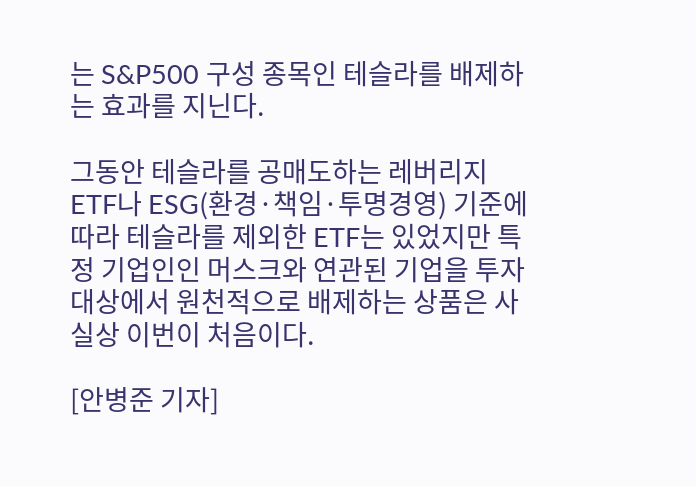는 S&P500 구성 종목인 테슬라를 배제하는 효과를 지닌다.

그동안 테슬라를 공매도하는 레버리지 ETF나 ESG(환경·책임·투명경영) 기준에 따라 테슬라를 제외한 ETF는 있었지만 특정 기업인인 머스크와 연관된 기업을 투자 대상에서 원천적으로 배제하는 상품은 사실상 이번이 처음이다.

[안병준 기자]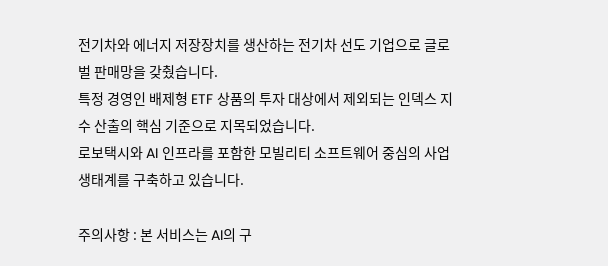전기차와 에너지 저장장치를 생산하는 전기차 선도 기업으로 글로벌 판매망을 갖췄습니다.
특정 경영인 배제형 ETF 상품의 투자 대상에서 제외되는 인덱스 지수 산출의 핵심 기준으로 지목되었습니다.
로보택시와 AI 인프라를 포함한 모빌리티 소프트웨어 중심의 사업 생태계를 구축하고 있습니다.

주의사항 : 본 서비스는 AI의 구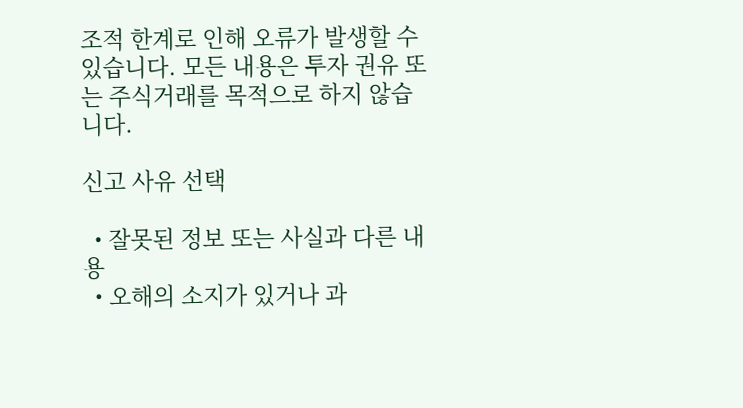조적 한계로 인해 오류가 발생할 수 있습니다. 모든 내용은 투자 권유 또는 주식거래를 목적으로 하지 않습니다.

신고 사유 선택

  • 잘못된 정보 또는 사실과 다른 내용
  • 오해의 소지가 있거나 과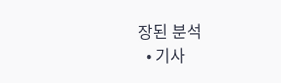장된 분석
  • 기사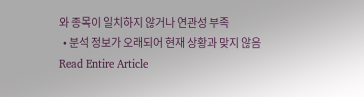와 종목이 일치하지 않거나 연관성 부족
  • 분석 정보가 오래되어 현재 상황과 맞지 않음
Read Entire Article